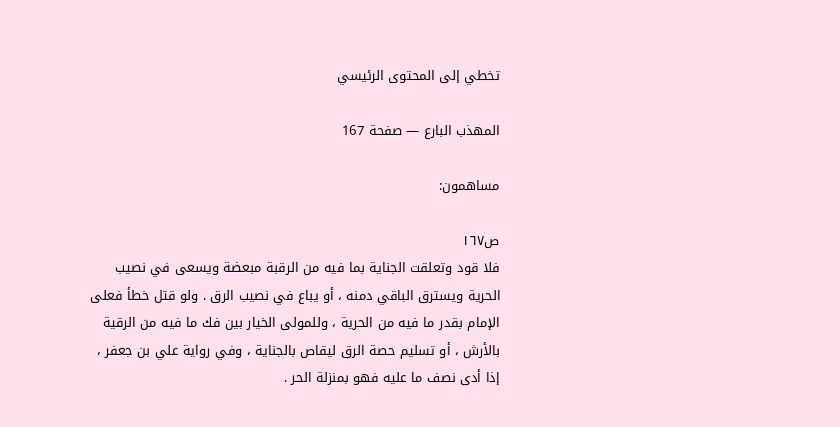تخطي إلى المحتوى الرئيسي

المهذب البارع — صفحة 167

مساهمون:

ص١٦٧
فلا قود وتعلقت الجناية بما فيه من الرقبة مبعضة ويسعى في نصيب الحرية ويسترق الباقي دمنه ، أو يباع في نصيب الرق . ولو قتل خطأ فعلى الإمام بقدر ما فيه من الحرية ، وللمولى الخيار بين فك ما فيه من الرقية بالأرش ، أو تسليم حصة الرق ليقاص بالجناية ، وفي رواية علي بن جعفر ، إذا أدى نصف ما عليه فهو بمنزلة الحر .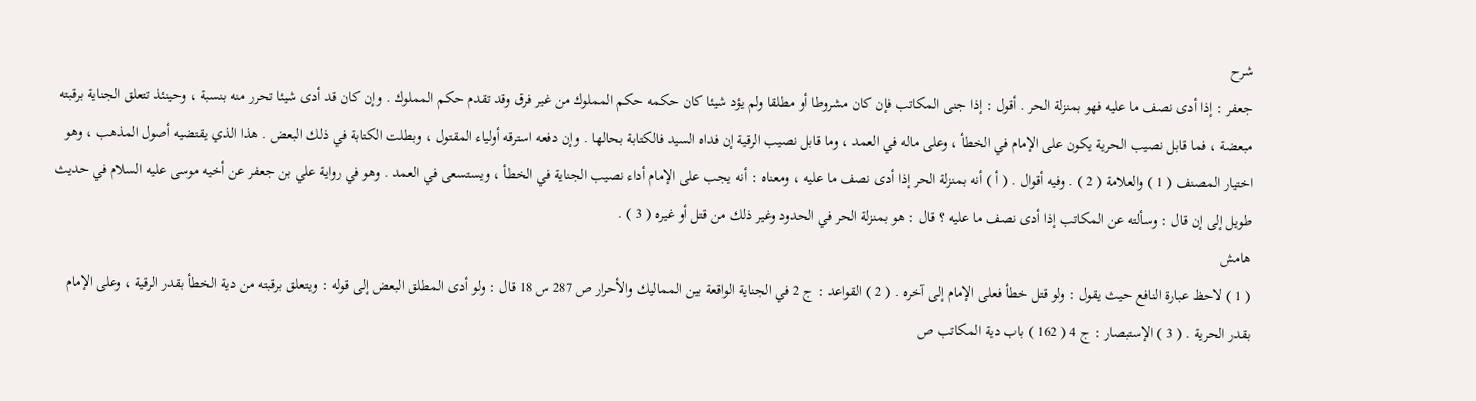شرح
جعفر : إذا أدى نصف ما عليه فهو بمنزلة الحر . أقول : إذا جنى المكاتب فإن كان مشروطا أو مطلقا ولم يؤد شيئا كان حكمه حكم المملوك من غير فرق وقد تقدم حكم المملوك . وإن كان قد أدى شيئا تحرر منه بنسبة ، وحينئذ تتعلق الجناية برقبته مبعضة ، فما قابل نصيب الحرية يكون على الإمام في الخطأ ، وعلى ماله في العمد ، وما قابل نصيب الرقية إن فداه السيد فالكتابة بحالها . وإن دفعه استرقه أولياء المقتول ، وبطلت الكتابة في ذلك البعض . هذا الذي يقتضيه أصول المذهب ، وهو اختيار المصنف ( 1 ) والعلامة ( 2 ) . وفيه أقوال . ( أ ) أنه بمنزلة الحر إذا أدى نصف ما عليه ، ومعناه : أنه يجب على الإمام أداء نصيب الجناية في الخطأ ، ويستسعى في العمد . وهو في رواية علي بن جعفر عن أخيه موسى عليه السلام في حديث طويل إلى إن قال : وسألته عن المكاتب إذا أدى نصف ما عليه ؟ قال : هو بمنزلة الحر في الحدود وغير ذلك من قتل أو غيره ( 3 ) .
هامش
( 1 ) لاحظ عبارة النافع حيث يقول : ولو قتل خطأ فعلى الإمام إلى آخره . ( 2 ) القواعد : ج 2 في الجناية الواقعة بين المماليك والأحرار ص 287 س 18 قال : ولو أدى المطلق البعض إلى قوله : ويتعلق برقبته من دية الخطأ بقدر الرقية ، وعلى الإمام بقدر الحرية . ( 3 ) الإستبصار : ج 4 ( 162 ) باب دية المكاتب ص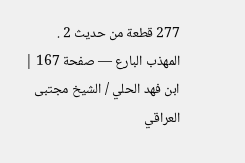277 قطعة من حديث 2 .
المهذب البارع — صفحة 167 | ابن فهد الحلي / الشيخ مجتبى العراقي